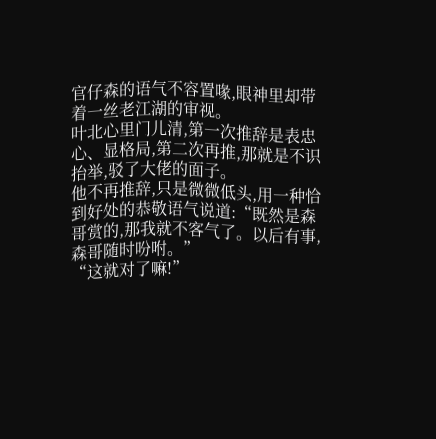官仔森的语气不容置喙,眼神里却带着一丝老江湖的审视。
叶北心里门儿清,第一次推辞是表忠心、显格局,第二次再推,那就是不识抬举,驳了大佬的面子。
他不再推辞,只是微微低头,用一种恰到好处的恭敬语气说道:“既然是森哥赏的,那我就不客气了。以后有事,森哥随时吩咐。”
“这就对了嘛!”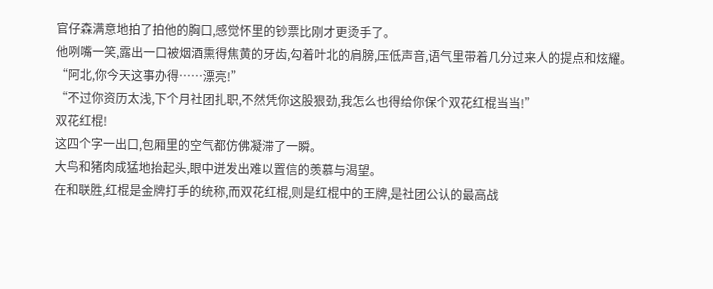官仔森满意地拍了拍他的胸口,感觉怀里的钞票比刚才更烫手了。
他咧嘴一笑,露出一口被烟酒熏得焦黄的牙齿,勾着叶北的肩膀,压低声音,语气里带着几分过来人的提点和炫耀。
“阿北,你今天这事办得……漂亮!”
“不过你资历太浅,下个月社团扎职,不然凭你这股狠劲,我怎么也得给你保个双花红棍当当!”
双花红棍!
这四个字一出口,包厢里的空气都仿佛凝滞了一瞬。
大鸟和猪肉成猛地抬起头,眼中迸发出难以置信的羡慕与渴望。
在和联胜,红棍是金牌打手的统称,而双花红棍,则是红棍中的王牌,是社团公认的最高战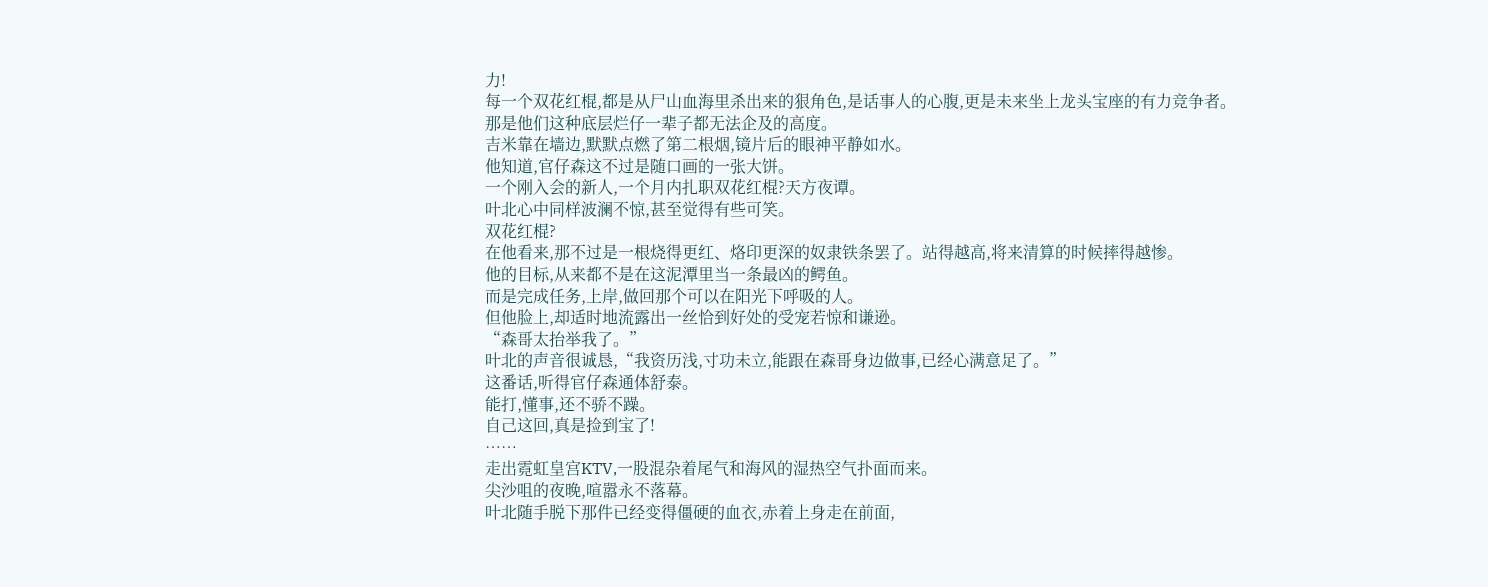力!
每一个双花红棍,都是从尸山血海里杀出来的狠角色,是话事人的心腹,更是未来坐上龙头宝座的有力竞争者。
那是他们这种底层烂仔一辈子都无法企及的高度。
吉米靠在墙边,默默点燃了第二根烟,镜片后的眼神平静如水。
他知道,官仔森这不过是随口画的一张大饼。
一个刚入会的新人,一个月内扎职双花红棍?天方夜谭。
叶北心中同样波澜不惊,甚至觉得有些可笑。
双花红棍?
在他看来,那不过是一根烧得更红、烙印更深的奴隶铁条罢了。站得越高,将来清算的时候摔得越惨。
他的目标,从来都不是在这泥潭里当一条最凶的鳄鱼。
而是完成任务,上岸,做回那个可以在阳光下呼吸的人。
但他脸上,却适时地流露出一丝恰到好处的受宠若惊和谦逊。
“森哥太抬举我了。”
叶北的声音很诚恳,“我资历浅,寸功未立,能跟在森哥身边做事,已经心满意足了。”
这番话,听得官仔森通体舒泰。
能打,懂事,还不骄不躁。
自己这回,真是捡到宝了!
……
走出霓虹皇宫KTV,一股混杂着尾气和海风的湿热空气扑面而来。
尖沙咀的夜晚,喧嚣永不落幕。
叶北随手脱下那件已经变得僵硬的血衣,赤着上身走在前面,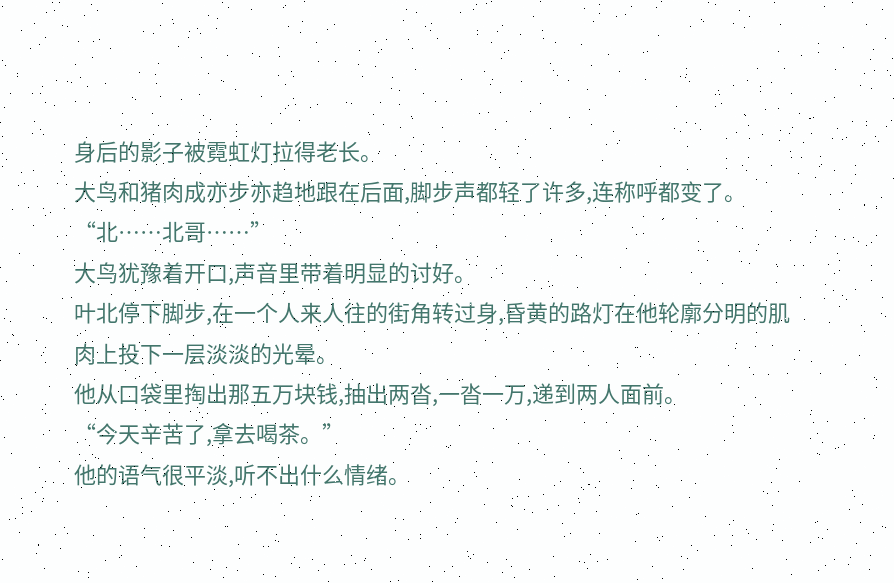身后的影子被霓虹灯拉得老长。
大鸟和猪肉成亦步亦趋地跟在后面,脚步声都轻了许多,连称呼都变了。
“北……北哥……”
大鸟犹豫着开口,声音里带着明显的讨好。
叶北停下脚步,在一个人来人往的街角转过身,昏黄的路灯在他轮廓分明的肌肉上投下一层淡淡的光晕。
他从口袋里掏出那五万块钱,抽出两沓,一沓一万,递到两人面前。
“今天辛苦了,拿去喝茶。”
他的语气很平淡,听不出什么情绪。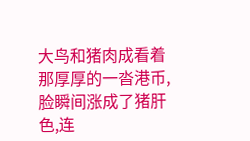大鸟和猪肉成看着那厚厚的一沓港币,脸瞬间涨成了猪肝色,连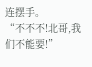连摆手。
“不不不!北哥,我们不能要!”